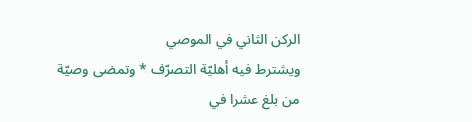الركن الثاني في الموصي
ويشترط فيه أهليّة التصرّف * وتمضى وصيّة من بلغ عشرا في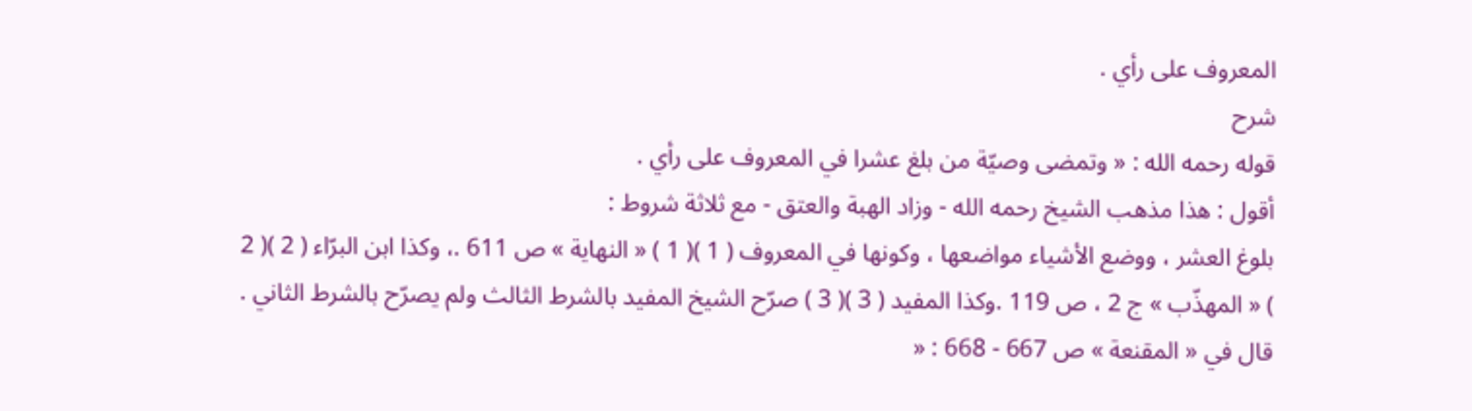المعروف على رأي .
شرح
قوله رحمه الله : « وتمضى وصيّة من بلغ عشرا في المعروف على رأي .
أقول : هذا مذهب الشيخ رحمه الله - وزاد الهبة والعتق - مع ثلاثة شروط :
بلوغ العشر ، ووضع الأشياء مواضعها ، وكونها في المعروف ( 1 )( 1 ) « النهاية » ص 611 .، وكذا ابن البرّاء ( 2 )( 2 ) « المهذّب » ج 2 ، ص 119 .وكذا المفيد ( 3 )( 3 ) صرّح الشيخ المفيد بالشرط الثالث ولم يصرّح بالشرط الثاني . قال في « المقنعة » ص 667 - 668 : «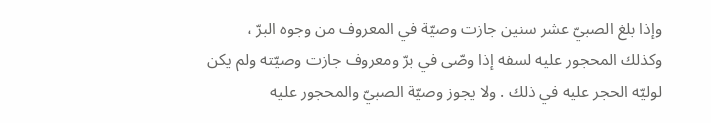وإذا بلغ الصبيّ عشر سنين جازت وصيّة في المعروف من وجوه البرّ ، وكذلك المحجور عليه لسفه إذا وصّى في برّ ومعروف جازت وصيّته ولم يكن لوليّه الحجر عليه في ذلك . ولا يجوز وصيّة الصبيّ والمحجور عليه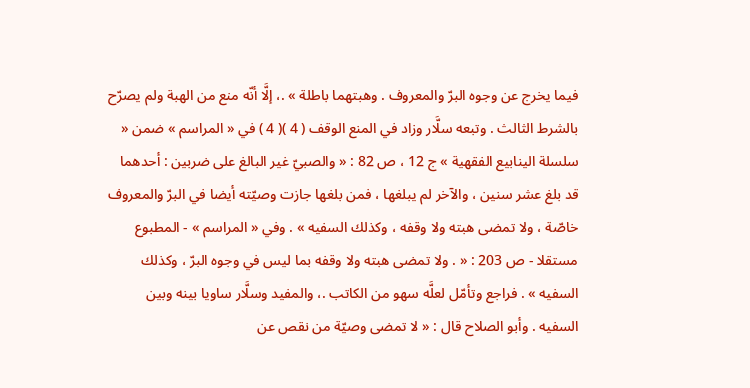فيما يخرج عن وجوه البرّ والمعروف . وهبتهما باطلة » .، إلَّا أنّه منع من الهبة ولم يصرّح بالشرط الثالث . وتبعه سلَّار وزاد في المنع الوقف ( 4 )( 4 ) في « المراسم » ضمن « سلسلة الينابيع الفقهية » ج 12 ، ص 82 : « والصبيّ غير البالغ على ضربين : أحدهما قد بلغ عشر سنين ، والآخر لم يبلغها ، فمن بلغها جازت وصيّته أيضا في البرّ والمعروف خاصّة ، ولا تمضى هبته ولا وقفه ، وكذلك السفيه » . وفي « المراسم » - المطبوع مستقلا - ص 203 : « . ولا تمضى هبته ولا وقفه بما ليس في وجوه البرّ ، وكذلك السفيه » . فراجع وتأمّل لعلَّه سهو من الكاتب .، والمفيد وسلَّار ساويا بينه وبين السفيه . وأبو الصلاح قال : « لا تمضى وصيّة من نقص عن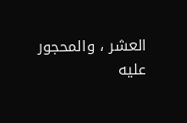العشر ، والمحجور عليه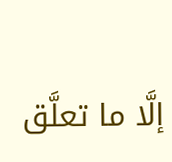إلَّا ما تعلَّق